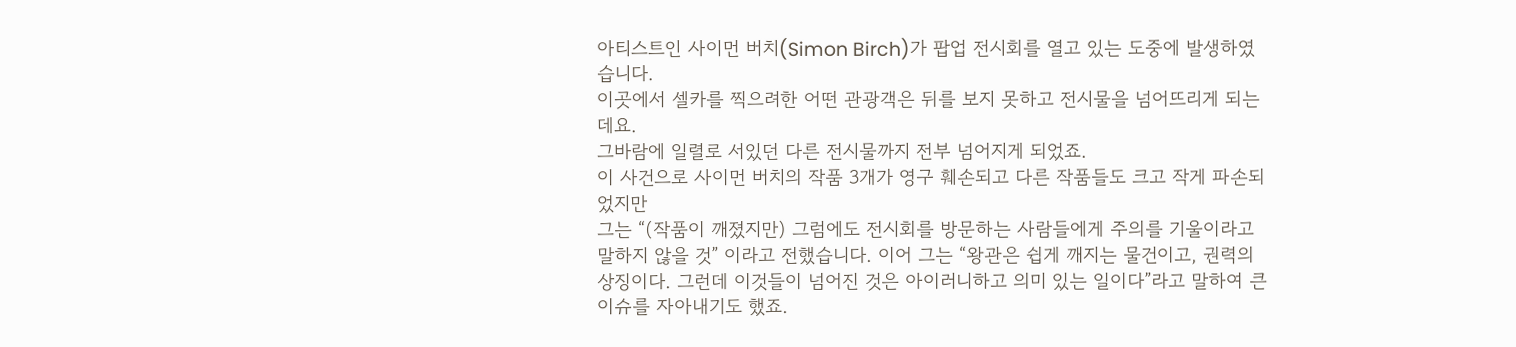아티스트인 사이먼 버치(Simon Birch)가 팝업 전시회를 열고 있는 도중에 발생하였습니다.
이곳에서 셀카를 찍으려한 어떤 관광객은 뒤를 보지 못하고 전시물을 넘어뜨리게 되는데요.
그바람에 일렬로 서있던 다른 전시물까지 전부 넘어지게 되었죠.
이 사건으로 사이먼 버치의 작품 3개가 영구 훼손되고 다른 작품들도 크고 작게 파손되었지만
그는 “(작품이 깨졌지만) 그럼에도 전시회를 방문하는 사람들에게 주의를 기울이라고 말하지 않을 것” 이라고 전했습니다. 이어 그는 “왕관은 쉽게 깨지는 물건이고, 권력의 상징이다. 그런데 이것들이 넘어진 것은 아이러니하고 의미 있는 일이다”라고 말하여 큰이슈를 자아내기도 했죠.